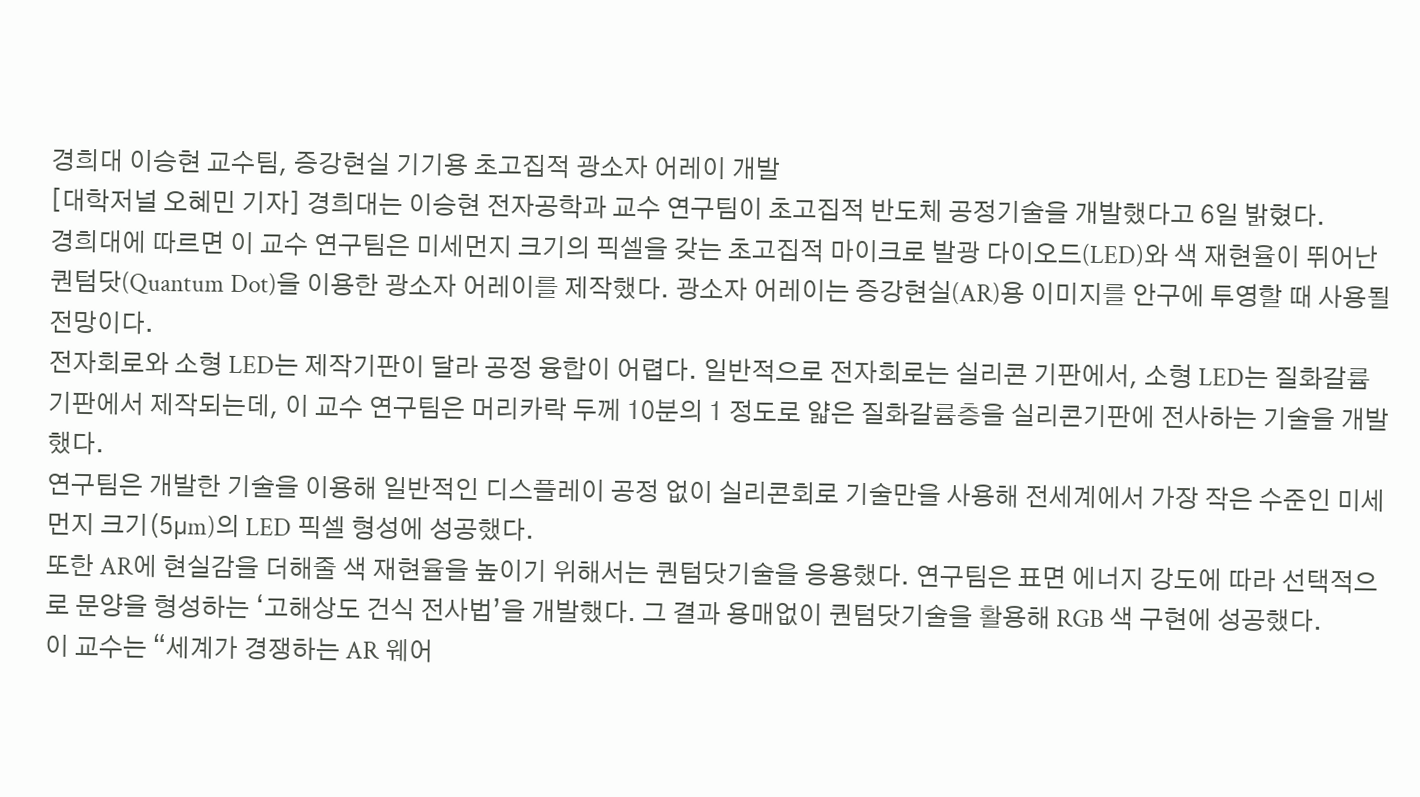경희대 이승현 교수팀, 증강현실 기기용 초고집적 광소자 어레이 개발
[대학저널 오혜민 기자] 경희대는 이승현 전자공학과 교수 연구팀이 초고집적 반도체 공정기술을 개발했다고 6일 밝혔다.
경희대에 따르면 이 교수 연구팀은 미세먼지 크기의 픽셀을 갖는 초고집적 마이크로 발광 다이오드(LED)와 색 재현율이 뛰어난 퀀텀닷(Quantum Dot)을 이용한 광소자 어레이를 제작했다. 광소자 어레이는 증강현실(AR)용 이미지를 안구에 투영할 때 사용될 전망이다.
전자회로와 소형 LED는 제작기판이 달라 공정 융합이 어렵다. 일반적으로 전자회로는 실리콘 기판에서, 소형 LED는 질화갈륨 기판에서 제작되는데, 이 교수 연구팀은 머리카락 두께 10분의 1 정도로 얇은 질화갈륨층을 실리콘기판에 전사하는 기술을 개발했다.
연구팀은 개발한 기술을 이용해 일반적인 디스플레이 공정 없이 실리콘회로 기술만을 사용해 전세계에서 가장 작은 수준인 미세먼지 크기(5µm)의 LED 픽셀 형성에 성공했다.
또한 AR에 현실감을 더해줄 색 재현율을 높이기 위해서는 퀀텀닷기술을 응용했다. 연구팀은 표면 에너지 강도에 따라 선택적으로 문양을 형성하는 ‘고해상도 건식 전사법’을 개발했다. 그 결과 용매없이 퀀텀닷기술을 활용해 RGB 색 구현에 성공했다.
이 교수는 “세계가 경쟁하는 AR 웨어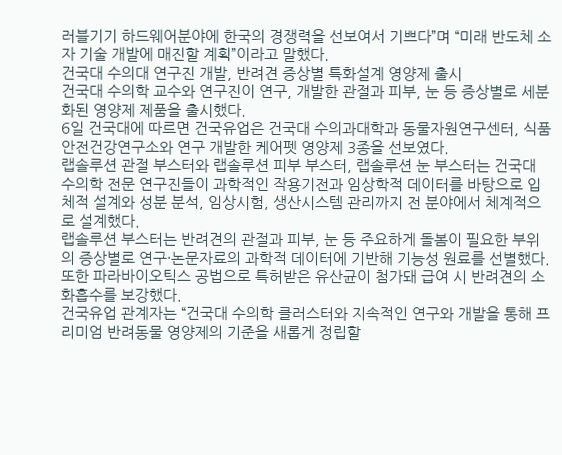러블기기 하드웨어분야에 한국의 경쟁력을 선보여서 기쁘다”며 “미래 반도체 소자 기술 개발에 매진할 계획”이라고 말했다.
건국대 수의대 연구진 개발, 반려견 증상별 특화설계 영양제 출시
건국대 수의학 교수와 연구진이 연구, 개발한 관절과 피부, 눈 등 증상별로 세분화된 영양제 제품을 출시했다.
6일 건국대에 따르면 건국유업은 건국대 수의과대학과 동물자원연구센터, 식품안전건강연구소와 연구 개발한 케어펫 영양제 3종을 선보였다.
랩솔루션 관절 부스터와 랩솔루션 피부 부스터, 랩솔루션 눈 부스터는 건국대 수의학 전문 연구진들이 과학적인 작용기전과 임상학적 데이터를 바탕으로 입체적 설계와 성분 분석, 임상시험, 생산시스템 관리까지 전 분야에서 체계적으로 설계했다.
랩솔루션 부스터는 반려견의 관절과 피부, 눈 등 주요하게 돌봄이 필요한 부위의 증상별로 연구·논문자료의 과학적 데이터에 기반해 기능성 원료를 선별했다. 또한 파라바이오틱스 공법으로 특허받은 유산균이 첨가돼 급여 시 반려견의 소화흡수를 보강했다.
건국유업 관계자는 “건국대 수의학 클러스터와 지속적인 연구와 개발을 통해 프리미엄 반려동물 영양제의 기준을 새롭게 정립할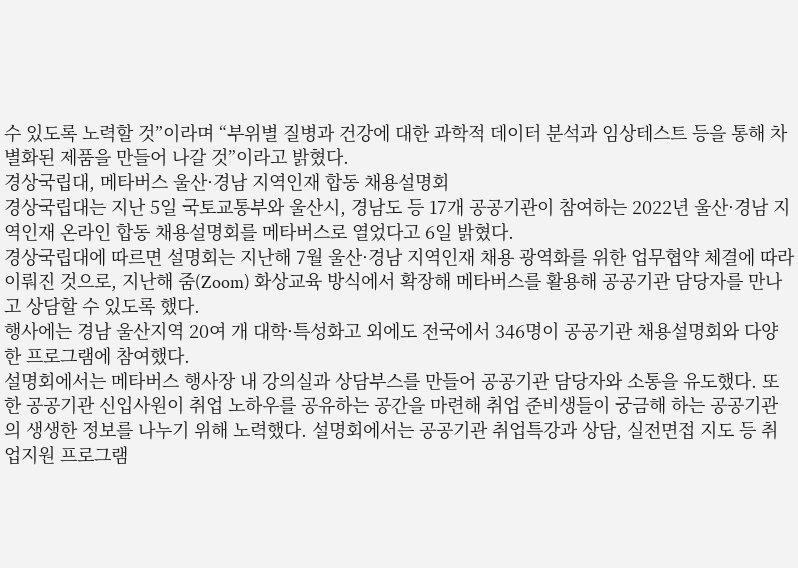수 있도록 노력할 것”이라며 “부위별 질병과 건강에 대한 과학적 데이터 분석과 임상테스트 등을 통해 차별화된 제품을 만들어 나갈 것”이라고 밝혔다.
경상국립대, 메타버스 울산·경남 지역인재 합동 채용설명회
경상국립대는 지난 5일 국토교통부와 울산시, 경남도 등 17개 공공기관이 참여하는 2022년 울산·경남 지역인재 온라인 합동 채용설명회를 메타버스로 열었다고 6일 밝혔다.
경상국립대에 따르면 설명회는 지난해 7월 울산·경남 지역인재 채용 광역화를 위한 업무협약 체결에 따라 이뤄진 것으로, 지난해 줌(Zoom) 화상교육 방식에서 확장해 메타버스를 활용해 공공기관 담당자를 만나고 상담할 수 있도록 했다.
행사에는 경남 울산지역 20여 개 대학·특성화고 외에도 전국에서 346명이 공공기관 채용설명회와 다양한 프로그램에 참여했다.
설명회에서는 메타버스 행사장 내 강의실과 상담부스를 만들어 공공기관 담당자와 소통을 유도했다. 또한 공공기관 신입사원이 취업 노하우를 공유하는 공간을 마련해 취업 준비생들이 궁금해 하는 공공기관의 생생한 정보를 나누기 위해 노력했다. 설명회에서는 공공기관 취업특강과 상담, 실전면접 지도 등 취업지원 프로그램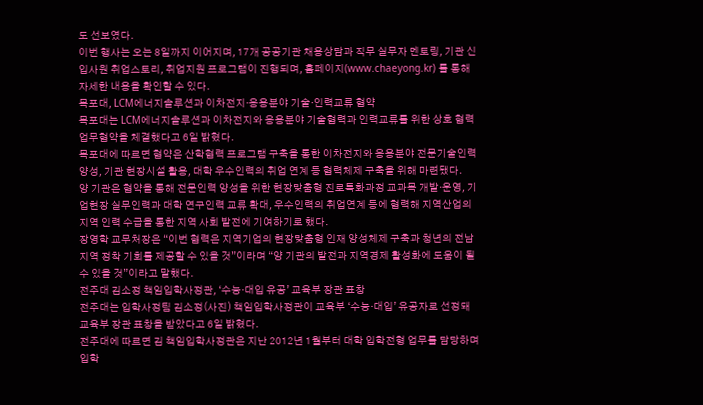도 선보였다.
이번 행사는 오는 8일까지 이어지며, 17개 공공기관 채용상담과 직무 실무자 멘토링, 기관 신입사원 취업스토리, 취업지원 프로그램이 진행되며, 홈페이지(www.chaeyong.kr) 를 통해 자세한 내용을 확인할 수 있다.
목포대, LCM에너지솔루션과 이차전지·응용분야 기술·인력교류 협약
목포대는 LCM에너지솔루션과 이차전지와 응용분야 기술협력과 인력교류를 위한 상호 협력 업무협약을 체결했다고 6일 밝혔다.
목포대에 따르면 협약은 산학협력 프로그램 구축을 통한 이차전지와 응용분야 전문기술인력 양성, 기관 현장시설 활용, 대학 우수인력의 취업 연계 등 협력체제 구축을 위해 마련됐다.
양 기관은 협약을 통해 전문인력 양성을 위한 현장맞춤형 진로특화과정 교과목 개발·운영, 기업현장 실무인력과 대학 연구인력 교류 확대, 우수인력의 취업연계 등에 협력해 지역산업의 지역 인력 수급을 통한 지역 사회 발전에 기여하기로 했다.
장영학 교무처장은 “이번 협력은 지역기업의 현장맞춤형 인재 양성체제 구축과 청년의 전남지역 정착 기회를 제공할 수 있을 것”이라며 “양 기관의 발전과 지역경제 활성화에 도움이 될 수 있을 것”이라고 말했다.
전주대 김소정 책임입학사정관, ‘수능·대입 유공’ 교육부 장관 표창
전주대는 입학사정팀 김소정(사진) 책임입학사정관이 교육부 ‘수능·대입’ 유공자로 선정돼 교육부 장관 표창을 받았다고 6일 밝혔다.
전주대에 따르면 김 책임입학사정관은 지난 2012년 1월부터 대학 입학전형 업무를 담당하며 입학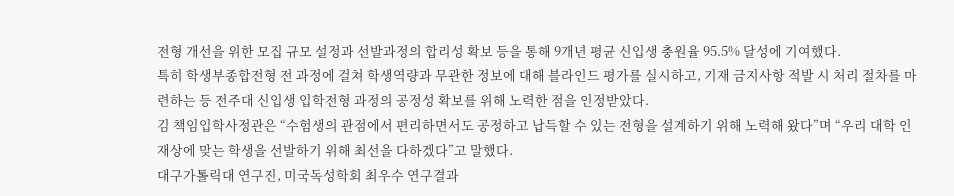전형 개선을 위한 모집 규모 설정과 선발과정의 합리성 확보 등을 통해 9개년 평균 신입생 충원율 95.5% 달성에 기여했다.
특히 학생부종합전형 전 과정에 걸쳐 학생역량과 무관한 정보에 대해 블라인드 평가를 실시하고, 기재 금지사항 적발 시 처리 절차를 마련하는 등 전주대 신입생 입학전형 과정의 공정성 확보를 위해 노력한 점을 인정받았다.
김 책임입학사정관은 “수험생의 관점에서 편리하면서도 공정하고 납득할 수 있는 전형을 설계하기 위해 노력해 왔다”며 “우리 대학 인재상에 맞는 학생을 선발하기 위해 최선을 다하겠다”고 말했다.
대구가톨릭대 연구진, 미국독성학회 최우수 연구결과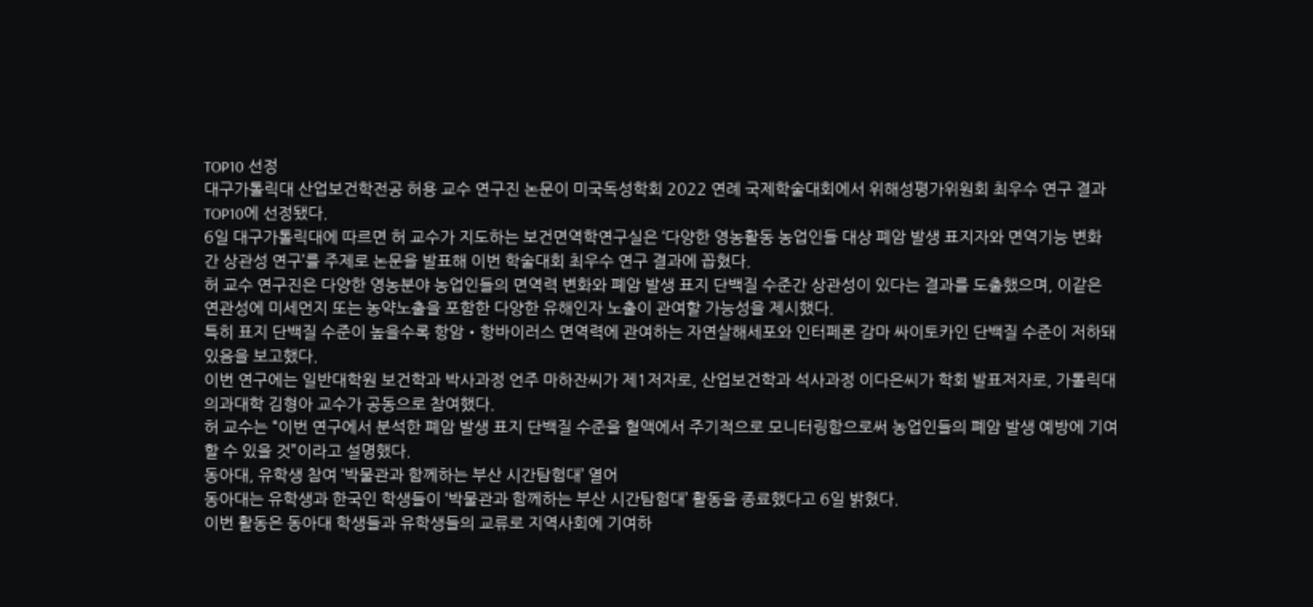TOP10 선정
대구가톨릭대 산업보건학전공 허용 교수 연구진 논문이 미국독성학회 2022 연례 국제학술대회에서 위해성평가위원회 최우수 연구 결과 TOP10에 선정됐다.
6일 대구가톨릭대에 따르면 허 교수가 지도하는 보건면역학연구실은 ‘다양한 영농활동 농업인들 대상 폐암 발생 표지자와 면역기능 변화 간 상관성 연구’를 주제로 논문을 발표해 이번 학술대회 최우수 연구 결과에 꼽혔다.
허 교수 연구진은 다양한 영농분야 농업인들의 면역력 변화와 폐암 발생 표지 단백질 수준간 상관성이 있다는 결과를 도출했으며, 이같은 연관성에 미세먼지 또는 농약노출을 포함한 다양한 유해인자 노출이 관여할 가능성을 제시했다.
특히 표지 단백질 수준이 높을수록 항암‧항바이러스 면역력에 관여하는 자연살해세포와 인터페론 감마 싸이토카인 단백질 수준이 저하돼 있음을 보고했다.
이번 연구에는 일반대학원 보건학과 박사과정 언주 마하잔씨가 제1저자로, 산업보건학과 석사과정 이다은씨가 학회 발표저자로, 가톨릭대 의과대학 김형아 교수가 공동으로 참여했다.
허 교수는 “이번 연구에서 분석한 폐암 발생 표지 단백질 수준을 혈액에서 주기적으로 모니터링함으로써 농업인들의 폐암 발생 예방에 기여할 수 있을 것”이라고 설명했다.
동아대, 유학생 참여 ‘박물관과 함께하는 부산 시간탐험대’ 열어
동아대는 유학생과 한국인 학생들이 ‘박물관과 함께하는 부산 시간탐험대’ 활동을 종료했다고 6일 밝혔다.
이번 활동은 동아대 학생들과 유학생들의 교류로 지역사회에 기여하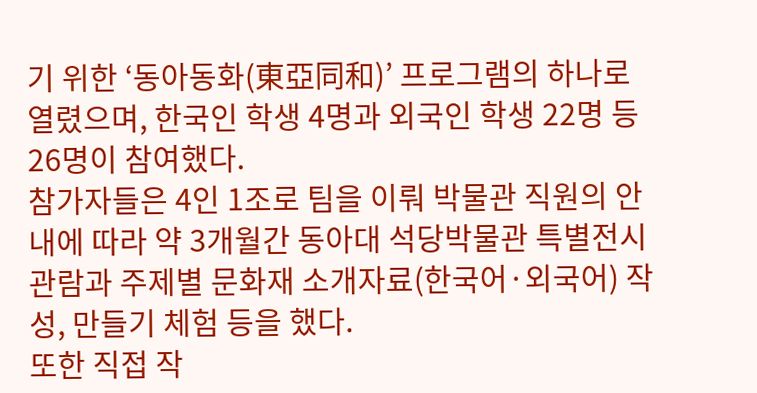기 위한 ‘동아동화(東亞同和)’ 프로그램의 하나로 열렸으며, 한국인 학생 4명과 외국인 학생 22명 등 26명이 참여했다.
참가자들은 4인 1조로 팀을 이뤄 박물관 직원의 안내에 따라 약 3개월간 동아대 석당박물관 특별전시 관람과 주제별 문화재 소개자료(한국어·외국어) 작성, 만들기 체험 등을 했다.
또한 직접 작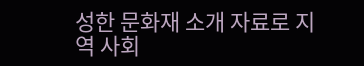성한 문화재 소개 자료로 지역 사회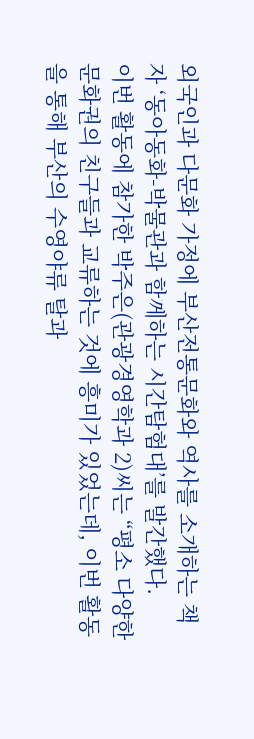외국인과 다문화 가정에 부산전통문화와 역사를 소개하는 책자 ‘동아동화-박물관과 함께하는 시간탐험대’를 발간했다.
이번 활동에 참가한 박주은(관광경영학과 2)씨는 “평소 다양한 문화권의 친구들과 교류하는 것에 흥미가 있었는데, 이번 활동을 통해 부산의 수영야류 탈과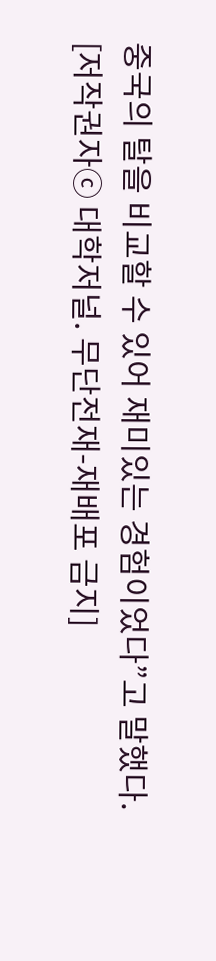중국의 탈을 비교할 수 있어 재미있는 경험이었다”고 말했다.
[저작권자ⓒ 대학저널. 무단전재-재배포 금지]